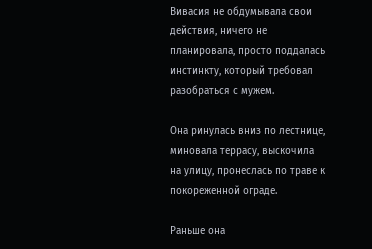Вивасия не обдумывала свои действия, ничего не планировала, просто поддалась инстинкту, который требовал разобраться с мужем.

Она ринулась вниз по лестнице, миновала террасу, выскочила на улицу, пронеслась по траве к покореженной ограде.

Раньше она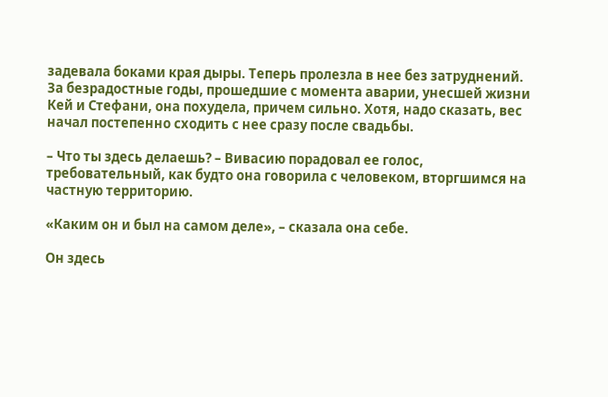задевала боками края дыры. Теперь пролезла в нее без затруднений. За безрадостные годы, прошедшие с момента аварии, унесшей жизни Кей и Стефани, она похудела, причем сильно. Хотя, надо сказать, вес начал постепенно сходить с нее сразу после свадьбы.

– Что ты здесь делаешь? – Вивасию порадовал ее голос, требовательный, как будто она говорила с человеком, вторгшимся на частную территорию.

«Каким он и был на самом деле», – сказала она себе.

Он здесь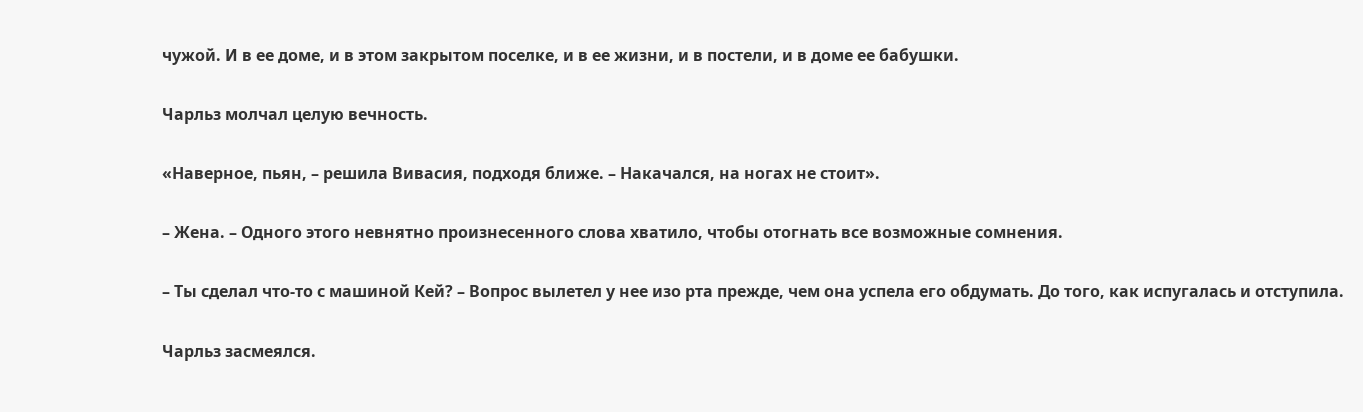чужой. И в ее доме, и в этом закрытом поселке, и в ее жизни, и в постели, и в доме ее бабушки.

Чарльз молчал целую вечность.

«Наверное, пьян, – решила Вивасия, подходя ближе. – Накачался, на ногах не стоит».

– Жена. – Одного этого невнятно произнесенного слова хватило, чтобы отогнать все возможные сомнения.

– Ты сделал что-то с машиной Кей? – Вопрос вылетел у нее изо рта прежде, чем она успела его обдумать. До того, как испугалась и отступила.

Чарльз засмеялся.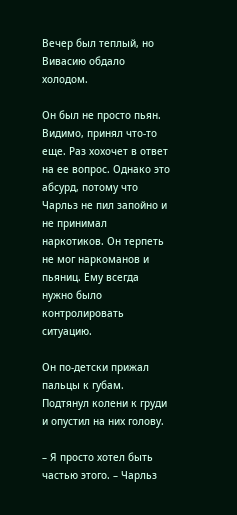Вечер был теплый, но Вивасию обдало холодом.

Он был не просто пьян. Видимо, принял что-то еще. Раз хохочет в ответ на ее вопрос. Однако это абсурд, потому что Чарльз не пил запойно и не принимал наркотиков. Он терпеть не мог наркоманов и пьяниц. Ему всегда нужно было контролировать ситуацию.

Он по-детски прижал пальцы к губам. Подтянул колени к груди и опустил на них голову.

– Я просто хотел быть частью этого. – Чарльз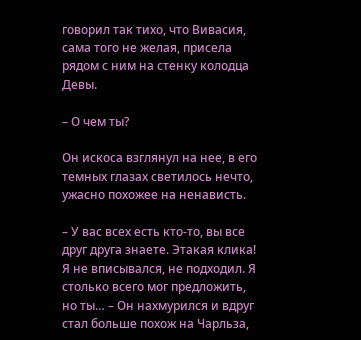говорил так тихо, что Вивасия, сама того не желая, присела рядом с ним на стенку колодца Девы.

– О чем ты?

Он искоса взглянул на нее, в его темных глазах светилось нечто, ужасно похожее на ненависть.

– У вас всех есть кто-то, вы все друг друга знаете. Этакая клика! Я не вписывался, не подходил. Я столько всего мог предложить, но ты… – Он нахмурился и вдруг стал больше похож на Чарльза,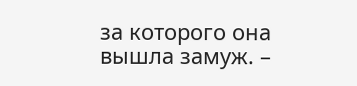за которого она вышла замуж. –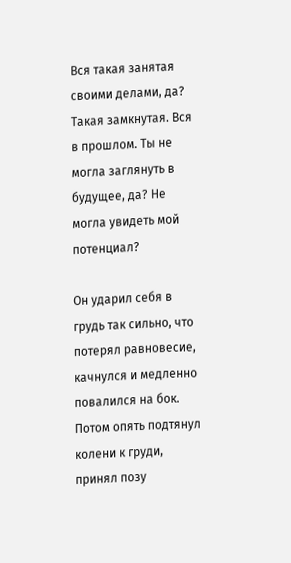Вся такая занятая своими делами, да? Такая замкнутая. Вся в прошлом. Ты не могла заглянуть в будущее, да? Не могла увидеть мой потенциал?

Он ударил себя в грудь так сильно, что потерял равновесие, качнулся и медленно повалился на бок. Потом опять подтянул колени к груди, принял позу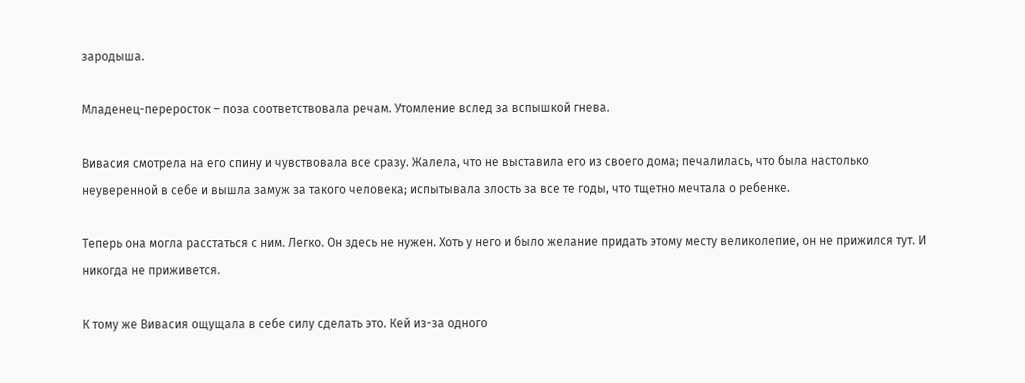зародыша.

Младенец-переросток – поза соответствовала речам. Утомление вслед за вспышкой гнева.

Вивасия смотрела на его спину и чувствовала все сразу. Жалела, что не выставила его из своего дома; печалилась, что была настолько неуверенной в себе и вышла замуж за такого человека; испытывала злость за все те годы, что тщетно мечтала о ребенке.

Теперь она могла расстаться с ним. Легко. Он здесь не нужен. Хоть у него и было желание придать этому месту великолепие, он не прижился тут. И никогда не приживется.

К тому же Вивасия ощущала в себе силу сделать это. Кей из-за одного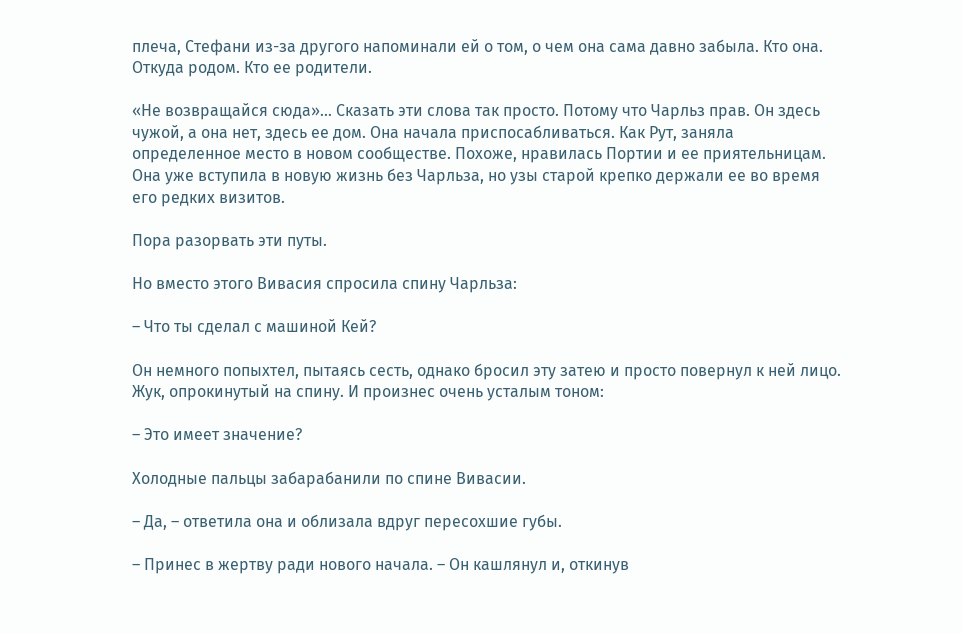плеча, Стефани из-за другого напоминали ей о том, о чем она сама давно забыла. Кто она. Откуда родом. Кто ее родители.

«Не возвращайся сюда»… Сказать эти слова так просто. Потому что Чарльз прав. Он здесь чужой, а она нет, здесь ее дом. Она начала приспосабливаться. Как Рут, заняла определенное место в новом сообществе. Похоже, нравилась Портии и ее приятельницам. Она уже вступила в новую жизнь без Чарльза, но узы старой крепко держали ее во время его редких визитов.

Пора разорвать эти путы.

Но вместо этого Вивасия спросила спину Чарльза:

– Что ты сделал с машиной Кей?

Он немного попыхтел, пытаясь сесть, однако бросил эту затею и просто повернул к ней лицо. Жук, опрокинутый на спину. И произнес очень усталым тоном:

– Это имеет значение?

Холодные пальцы забарабанили по спине Вивасии.

– Да, – ответила она и облизала вдруг пересохшие губы.

– Принес в жертву ради нового начала. – Он кашлянул и, откинув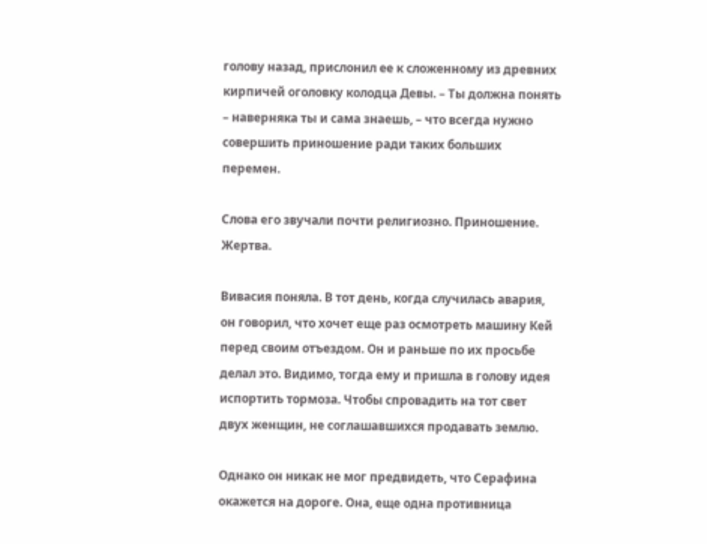голову назад, прислонил ее к сложенному из древних кирпичей оголовку колодца Девы. – Ты должна понять – наверняка ты и сама знаешь, – что всегда нужно совершить приношение ради таких больших перемен.

Слова его звучали почти религиозно. Приношение. Жертва.

Вивасия поняла. В тот день, когда случилась авария, он говорил, что хочет еще раз осмотреть машину Кей перед своим отъездом. Он и раньше по их просьбе делал это. Видимо, тогда ему и пришла в голову идея испортить тормоза. Чтобы спровадить на тот свет двух женщин, не соглашавшихся продавать землю.

Однако он никак не мог предвидеть, что Серафина окажется на дороге. Она, еще одна противница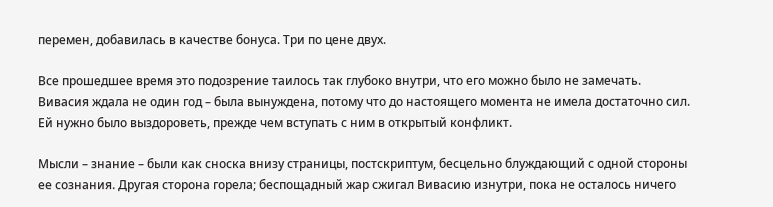перемен, добавилась в качестве бонуса. Три по цене двух.

Все прошедшее время это подозрение таилось так глубоко внутри, что его можно было не замечать. Вивасия ждала не один год – была вынуждена, потому что до настоящего момента не имела достаточно сил. Ей нужно было выздороветь, прежде чем вступать с ним в открытый конфликт.

Мысли – знание – были как сноска внизу страницы, постскриптум, бесцельно блуждающий с одной стороны ее сознания. Другая сторона горела; беспощадный жар сжигал Вивасию изнутри, пока не осталось ничего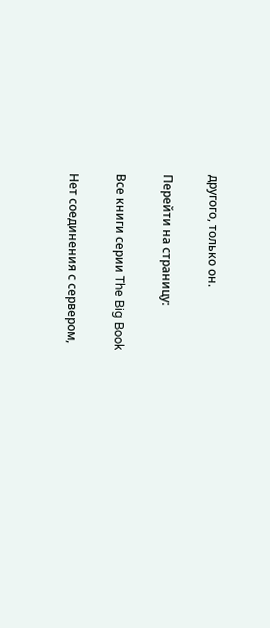другого, только он.

Перейти на страницу:

Все книги серии The Big Book

Нет соединения с сервером,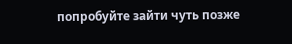попробуйте зайти чуть позже